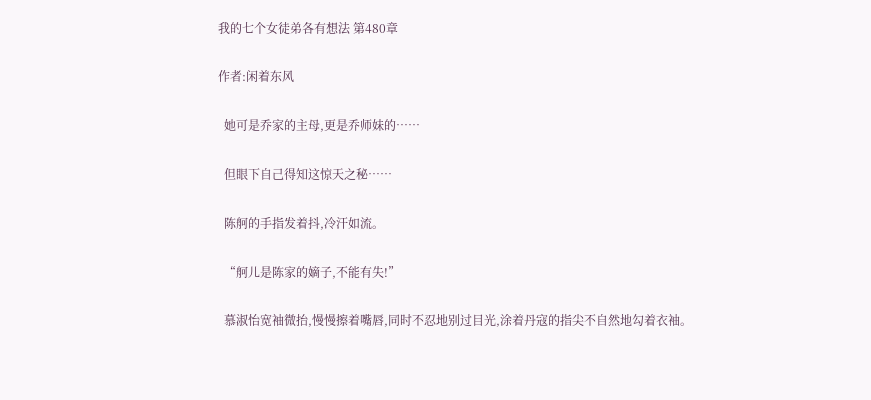我的七个女徒弟各有想法 第480章

作者:闲着东风

  她可是乔家的主母,更是乔师妹的……

  但眼下自己得知这惊天之秘……

  陈舸的手指发着抖,冷汗如流。

  “舸儿是陈家的嫡子,不能有失!”

  慕淑怡宽袖微抬,慢慢擦着嘴唇,同时不忍地别过目光,涂着丹寇的指尖不自然地勾着衣袖。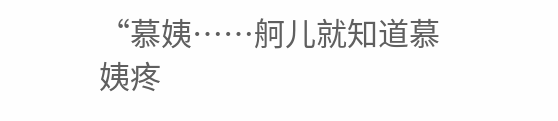“慕姨……舸儿就知道慕姨疼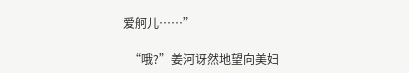爱舸儿……”

  “哦?”姜河讶然地望向美妇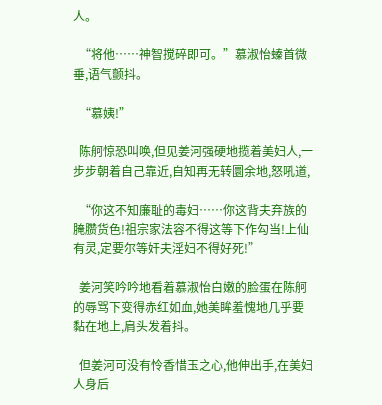人。

  “将他……神智搅碎即可。”慕淑怡螓首微垂,语气颤抖。

  “慕姨!”

  陈舸惊恐叫唤,但见姜河强硬地揽着美妇人,一步步朝着自己靠近,自知再无转圜余地,怒吼道,

  “你这不知廉耻的毒妇……你这背夫弃族的腌臜货色!祖宗家法容不得这等下作勾当!上仙有灵,定要尔等奸夫淫妇不得好死!”

  姜河笑吟吟地看着慕淑怡白嫩的脸蛋在陈舸的辱骂下变得赤红如血,她美眸羞愧地几乎要黏在地上,肩头发着抖。

  但姜河可没有怜香惜玉之心,他伸出手,在美妇人身后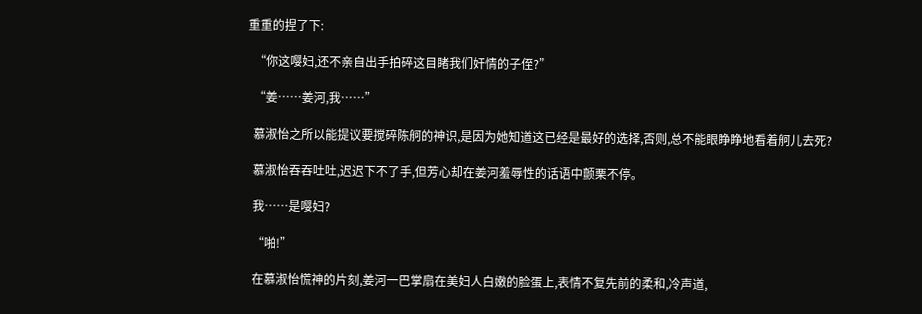重重的捏了下:

  “你这嘤妇,还不亲自出手拍碎这目睹我们奸情的子侄?”

  “姜……姜河,我……”

  慕淑怡之所以能提议要搅碎陈舸的神识,是因为她知道这已经是最好的选择,否则,总不能眼睁睁地看着舸儿去死?

  慕淑怡吞吞吐吐,迟迟下不了手,但芳心却在姜河羞辱性的话语中颤栗不停。

  我……是嘤妇?

  “啪!”

  在慕淑怡慌神的片刻,姜河一巴掌扇在美妇人白嫩的脸蛋上,表情不复先前的柔和,冷声道,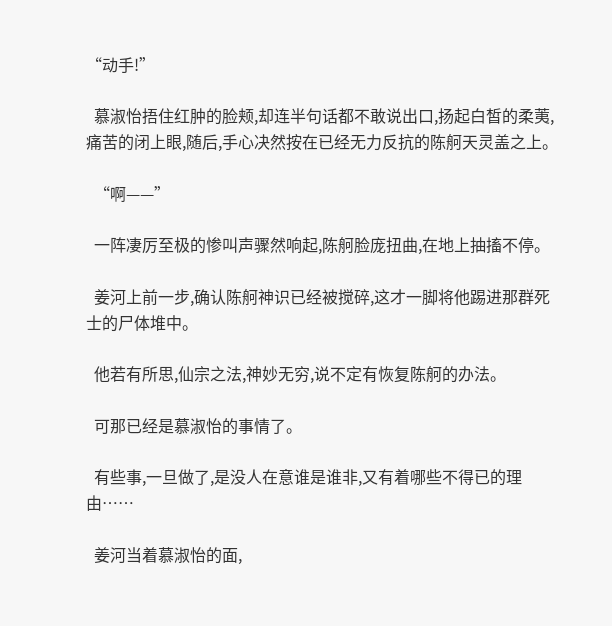“动手!”

  慕淑怡捂住红肿的脸颊,却连半句话都不敢说出口,扬起白皙的柔荑,痛苦的闭上眼,随后,手心决然按在已经无力反抗的陈舸天灵盖之上。

  “啊——”

  一阵凄厉至极的惨叫声骤然响起,陈舸脸庞扭曲,在地上抽搐不停。

  姜河上前一步,确认陈舸神识已经被搅碎,这才一脚将他踢进那群死士的尸体堆中。

  他若有所思,仙宗之法,神妙无穷,说不定有恢复陈舸的办法。

  可那已经是慕淑怡的事情了。

  有些事,一旦做了,是没人在意谁是谁非,又有着哪些不得已的理由……

  姜河当着慕淑怡的面,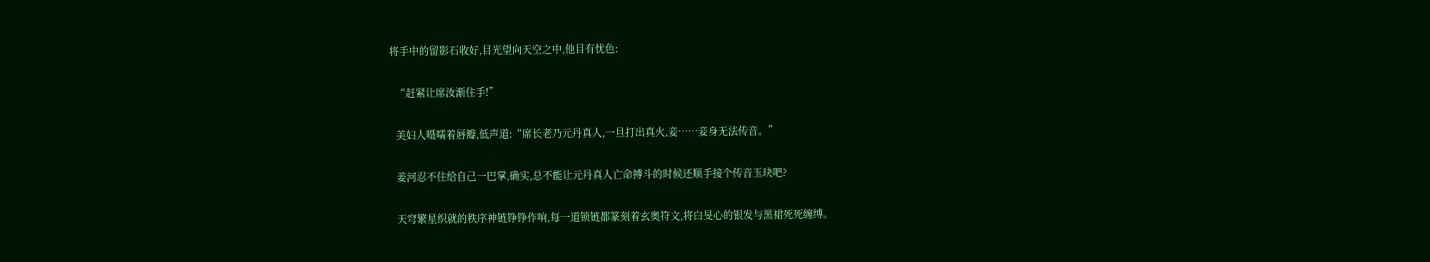将手中的留影石收好,目光望向天空之中,他目有忧色:

  “赶紧让席汝渐住手!”

  美妇人嗫嚅着唇瓣,低声道:“席长老乃元丹真人,一旦打出真火,妾……妾身无法传音。”

  姜河忍不住给自己一巴掌,确实,总不能让元丹真人亡命搏斗的时候还顺手接个传音玉玦吧?

  天穹繁星织就的秩序神链铮铮作响,每一道锁链都篆刻着玄奥符文,将白旻心的银发与黑裙死死缠缚。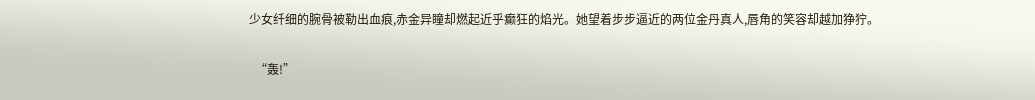少女纤细的腕骨被勒出血痕,赤金异瞳却燃起近乎癫狂的焰光。她望着步步逼近的两位金丹真人,唇角的笑容却越加狰狞。

  “轰!”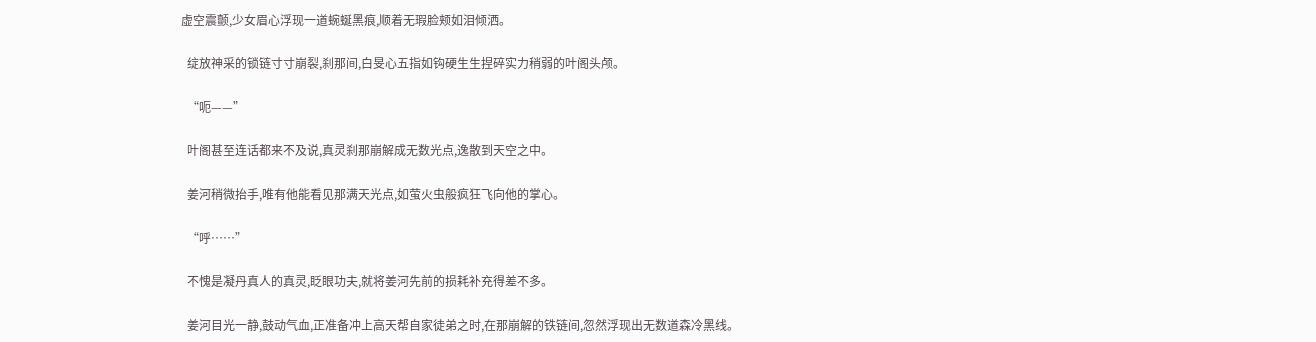虚空震颤,少女眉心浮现一道蜿蜒黑痕,顺着无瑕脸颊如泪倾洒。

  绽放神采的锁链寸寸崩裂,刹那间,白旻心五指如钩硬生生捏碎实力稍弱的叶阁头颅。

  “呃——”

  叶阁甚至连话都来不及说,真灵刹那崩解成无数光点,逸散到天空之中。

  姜河稍微抬手,唯有他能看见那满天光点,如萤火虫般疯狂飞向他的掌心。

  “呼……”

  不愧是凝丹真人的真灵,眨眼功夫,就将姜河先前的损耗补充得差不多。

  姜河目光一静,鼓动气血,正准备冲上高天帮自家徒弟之时,在那崩解的铁链间,忽然浮现出无数道森冷黑线。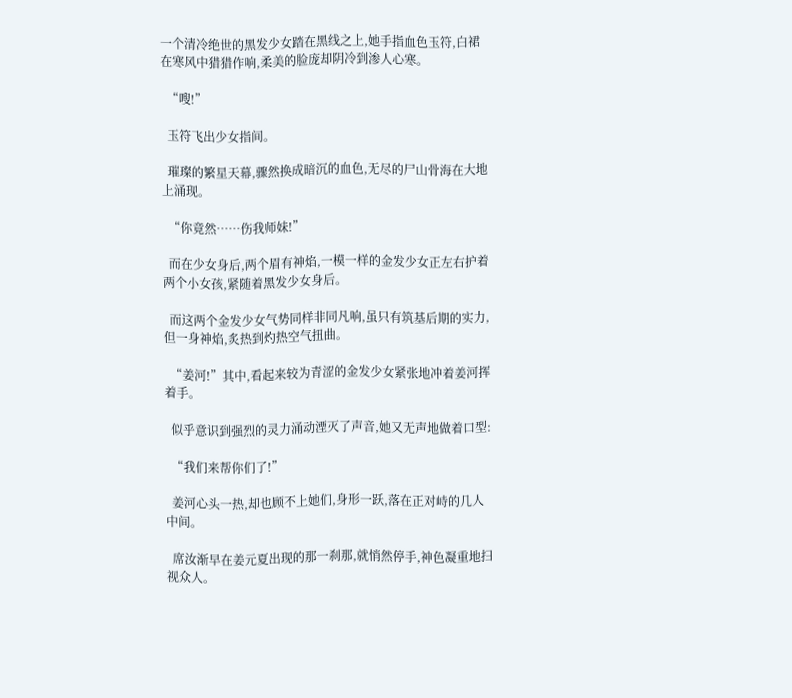一个清冷绝世的黑发少女踏在黑线之上,她手指血色玉符,白裙在寒风中猎猎作响,柔美的脸庞却阴冷到渗人心寒。

  “嗖!”

  玉符飞出少女指间。

  璀璨的繁星天幕,骤然换成暗沉的血色,无尽的尸山骨海在大地上涌现。

  “你竟然……伤我师妹!”

  而在少女身后,两个眉有神焰,一模一样的金发少女正左右护着两个小女孩,紧随着黑发少女身后。

  而这两个金发少女气势同样非同凡响,虽只有筑基后期的实力,但一身神焰,炙热到灼热空气扭曲。

  “姜河!”其中,看起来较为青涩的金发少女紧张地冲着姜河挥着手。

  似乎意识到强烈的灵力涌动湮灭了声音,她又无声地做着口型:

  “我们来帮你们了!”

  姜河心头一热,却也顾不上她们,身形一跃,落在正对峙的几人中间。

  席汝渐早在姜元夏出现的那一刹那,就悄然停手,神色凝重地扫视众人。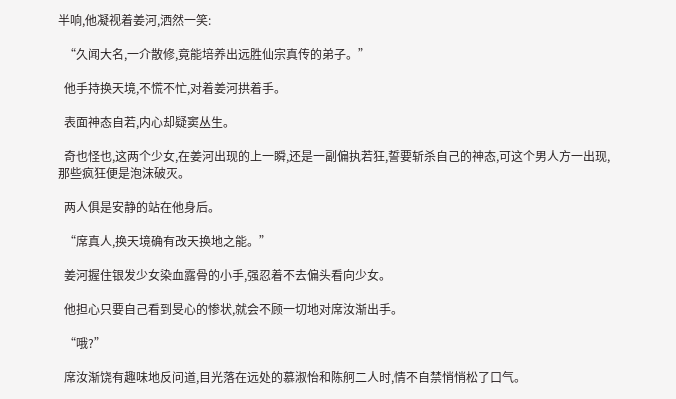半响,他凝视着姜河,洒然一笑:

  “久闻大名,一介散修,竟能培养出远胜仙宗真传的弟子。”

  他手持换天境,不慌不忙,对着姜河拱着手。

  表面神态自若,内心却疑窦丛生。

  奇也怪也,这两个少女,在姜河出现的上一瞬,还是一副偏执若狂,誓要斩杀自己的神态,可这个男人方一出现,那些疯狂便是泡沫破灭。

  两人俱是安静的站在他身后。

  “席真人,换天境确有改天换地之能。”

  姜河握住银发少女染血露骨的小手,强忍着不去偏头看向少女。

  他担心只要自己看到旻心的惨状,就会不顾一切地对席汝渐出手。

  “哦?”

  席汝渐饶有趣味地反问道,目光落在远处的慕淑怡和陈舸二人时,情不自禁悄悄松了口气。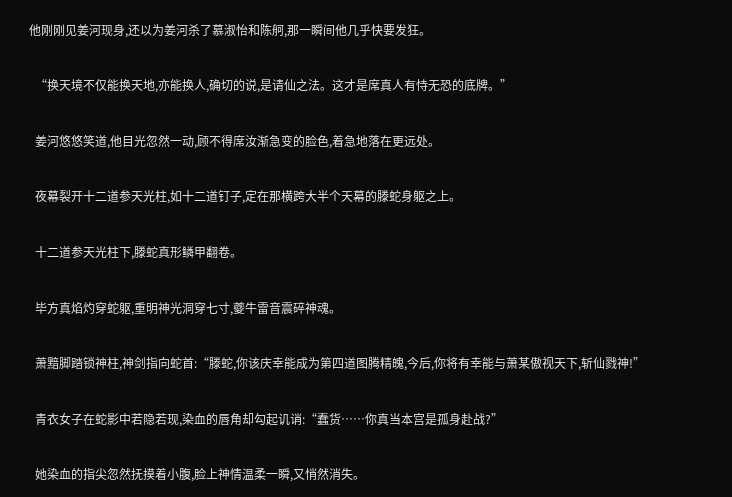他刚刚见姜河现身,还以为姜河杀了慕淑怡和陈舸,那一瞬间他几乎快要发狂。

  “换天境不仅能换天地,亦能换人,确切的说,是请仙之法。这才是席真人有恃无恐的底牌。”

  姜河悠悠笑道,他目光忽然一动,顾不得席汝渐急变的脸色,着急地落在更远处。

  夜幕裂开十二道参天光柱,如十二道钉子,定在那横跨大半个天幕的滕蛇身躯之上。

  十二道参天光柱下,滕蛇真形鳞甲翻卷。

  毕方真焰灼穿蛇躯,重明神光洞穿七寸,夔牛雷音震碎神魂。

  萧黯脚踏锁神柱,神剑指向蛇首:“滕蛇,你该庆幸能成为第四道图腾精魄,今后,你将有幸能与萧某傲视天下,斩仙戮神!”

  青衣女子在蛇影中若隐若现,染血的唇角却勾起讥诮:“蠢货……你真当本宫是孤身赴战?”

  她染血的指尖忽然抚摸着小腹,脸上神情温柔一瞬,又悄然消失。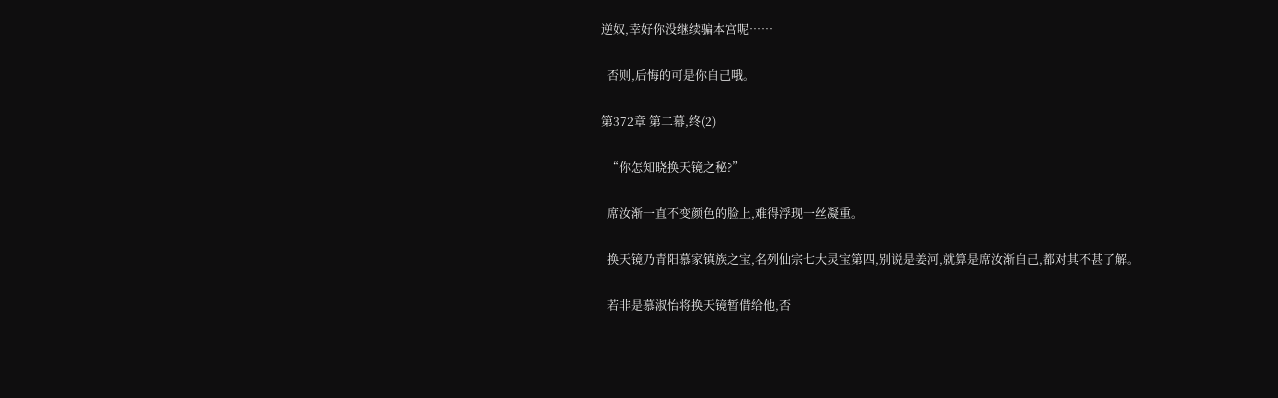逆奴,幸好你没继续骗本宫呢……

  否则,后悔的可是你自己哦。

第372章 第二幕,终(2)

  “你怎知晓换天镜之秘?”

  席汝渐一直不变颜色的脸上,难得浮现一丝凝重。

  换天镜乃青阳慕家镇族之宝,名列仙宗七大灵宝第四,别说是姜河,就算是席汝渐自己,都对其不甚了解。

  若非是慕淑怡将换天镜暂借给他,否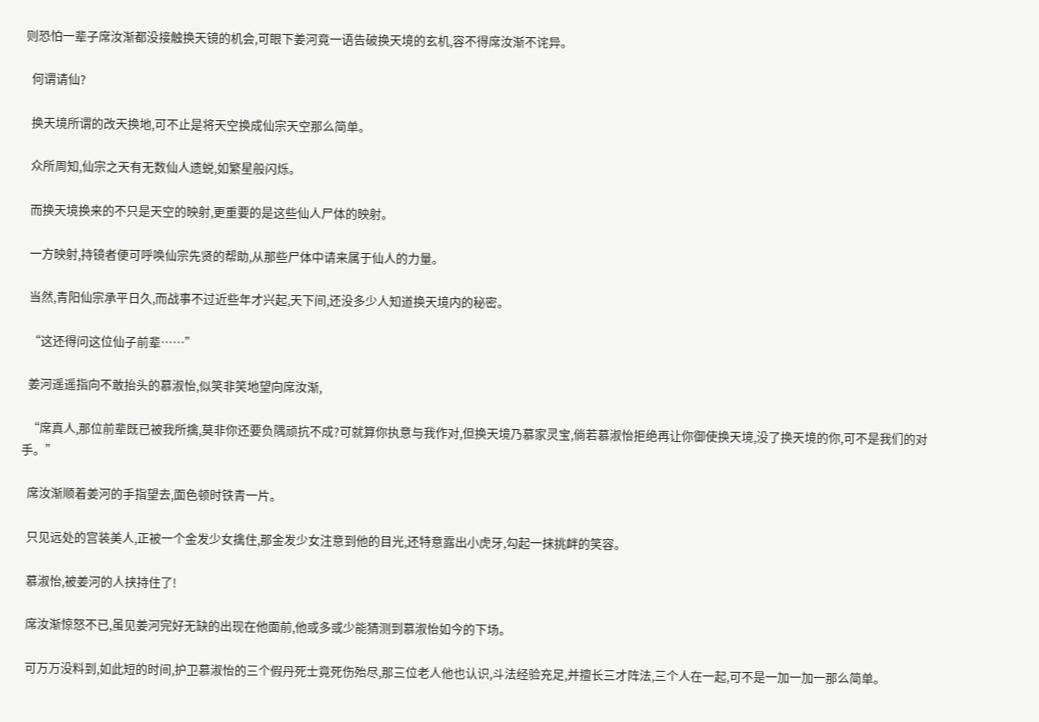则恐怕一辈子席汝渐都没接触换天镜的机会,可眼下姜河竟一语告破换天境的玄机,容不得席汝渐不诧异。

  何谓请仙?

  换天境所谓的改天换地,可不止是将天空换成仙宗天空那么简单。

  众所周知,仙宗之天有无数仙人遗蜕,如繁星般闪烁。

  而换天境换来的不只是天空的映射,更重要的是这些仙人尸体的映射。

  一方映射,持镜者便可呼唤仙宗先贤的帮助,从那些尸体中请来属于仙人的力量。

  当然,青阳仙宗承平日久,而战事不过近些年才兴起,天下间,还没多少人知道换天境内的秘密。

  “这还得问这位仙子前辈……”

  姜河遥遥指向不敢抬头的慕淑怡,似笑非笑地望向席汝渐,

  “席真人,那位前辈既已被我所擒,莫非你还要负隅顽抗不成?可就算你执意与我作对,但换天境乃慕家灵宝,倘若慕淑怡拒绝再让你御使换天境,没了换天境的你,可不是我们的对手。”

  席汝渐顺着姜河的手指望去,面色顿时铁青一片。

  只见远处的宫装美人,正被一个金发少女擒住,那金发少女注意到他的目光,还特意露出小虎牙,勾起一抹挑衅的笑容。

  慕淑怡,被姜河的人挟持住了!

  席汝渐惊怒不已,虽见姜河完好无缺的出现在他面前,他或多或少能猜测到慕淑怡如今的下场。

  可万万没料到,如此短的时间,护卫慕淑怡的三个假丹死士竟死伤殆尽,那三位老人他也认识,斗法经验充足,并擅长三才阵法,三个人在一起,可不是一加一加一那么简单。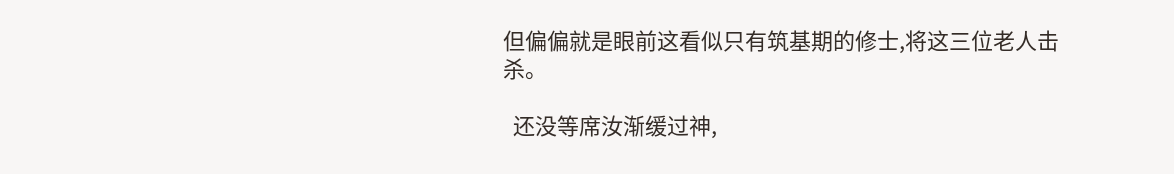但偏偏就是眼前这看似只有筑基期的修士,将这三位老人击杀。

  还没等席汝渐缓过神,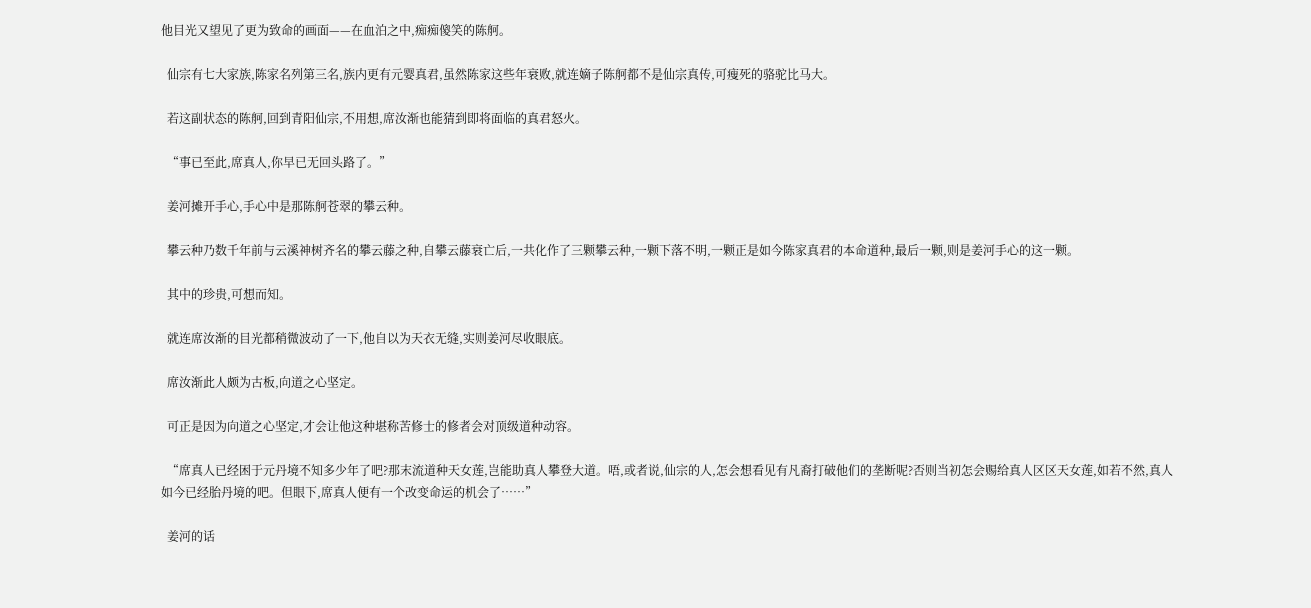他目光又望见了更为致命的画面——在血泊之中,痴痴傻笑的陈舸。

  仙宗有七大家族,陈家名列第三名,族内更有元婴真君,虽然陈家这些年衰败,就连嫡子陈舸都不是仙宗真传,可瘦死的骆驼比马大。

  若这副状态的陈舸,回到青阳仙宗,不用想,席汝渐也能猜到即将面临的真君怒火。

  “事已至此,席真人,你早已无回头路了。”

  姜河摊开手心,手心中是那陈舸苍翠的攀云种。

  攀云种乃数千年前与云溪神树齐名的攀云藤之种,自攀云藤衰亡后,一共化作了三颗攀云种,一颗下落不明,一颗正是如今陈家真君的本命道种,最后一颗,则是姜河手心的这一颗。

  其中的珍贵,可想而知。

  就连席汝渐的目光都稍微波动了一下,他自以为天衣无缝,实则姜河尽收眼底。

  席汝渐此人颇为古板,向道之心坚定。

  可正是因为向道之心坚定,才会让他这种堪称苦修士的修者会对顶级道种动容。

  “席真人已经困于元丹境不知多少年了吧?那末流道种天女莲,岂能助真人攀登大道。唔,或者说,仙宗的人,怎会想看见有凡裔打破他们的垄断呢?否则当初怎会赐给真人区区天女莲,如若不然,真人如今已经胎丹境的吧。但眼下,席真人便有一个改变命运的机会了……”

  姜河的话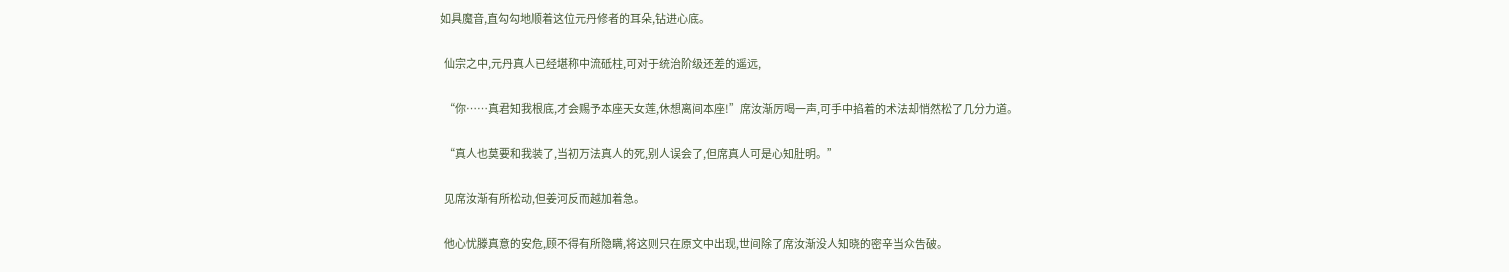如具魔音,直勾勾地顺着这位元丹修者的耳朵,钻进心底。

  仙宗之中,元丹真人已经堪称中流砥柱,可对于统治阶级还差的遥远,

  “你……真君知我根底,才会赐予本座天女莲,休想离间本座!”席汝渐厉喝一声,可手中掐着的术法却悄然松了几分力道。

  “真人也莫要和我装了,当初万法真人的死,别人误会了,但席真人可是心知肚明。”

  见席汝渐有所松动,但姜河反而越加着急。

  他心忧滕真意的安危,顾不得有所隐瞒,将这则只在原文中出现,世间除了席汝渐没人知晓的密辛当众告破。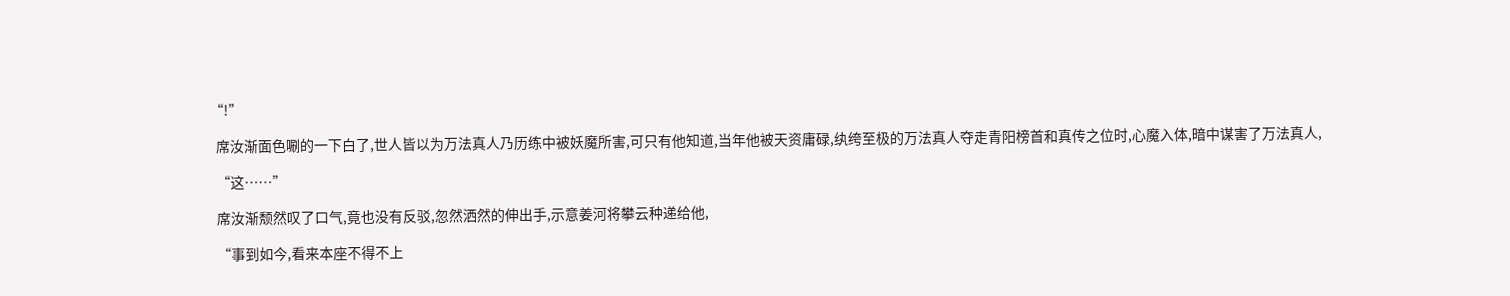“!”

  席汝渐面色唰的一下白了,世人皆以为万法真人乃历练中被妖魔所害,可只有他知道,当年他被天资庸碌,纨绔至极的万法真人夺走青阳榜首和真传之位时,心魔入体,暗中谋害了万法真人,

  “这……”

  席汝渐颓然叹了口气,竟也没有反驳,忽然洒然的伸出手,示意姜河将攀云种递给他,

  “事到如今,看来本座不得不上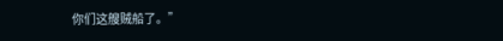你们这艘贼船了。”